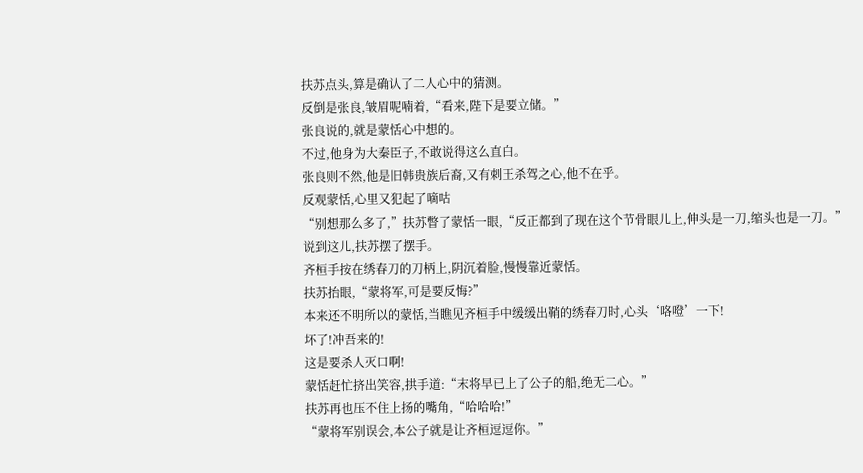扶苏点头,算是确认了二人心中的猜测。
反倒是张良,皱眉呢喃着,“看来,陛下是要立储。”
张良说的,就是蒙恬心中想的。
不过,他身为大秦臣子,不敢说得这么直白。
张良则不然,他是旧韩贵族后裔,又有刺王杀驾之心,他不在乎。
反观蒙恬,心里又犯起了嘀咕
“别想那么多了,”扶苏瞥了蒙恬一眼,“反正都到了现在这个节骨眼儿上,伸头是一刀,缩头也是一刀。”
说到这儿,扶苏摆了摆手。
齐桓手按在绣春刀的刀柄上,阴沉着脸,慢慢靠近蒙恬。
扶苏抬眼,“蒙将军,可是要反悔?”
本来还不明所以的蒙恬,当瞧见齐桓手中缓缓出鞘的绣春刀时,心头‘咯噔’一下!
坏了!冲吾来的!
这是要杀人灭口啊!
蒙恬赶忙挤出笑容,拱手道:“末将早已上了公子的船,绝无二心。”
扶苏再也压不住上扬的嘴角,“哈哈哈!”
“蒙将军别误会,本公子就是让齐桓逗逗你。”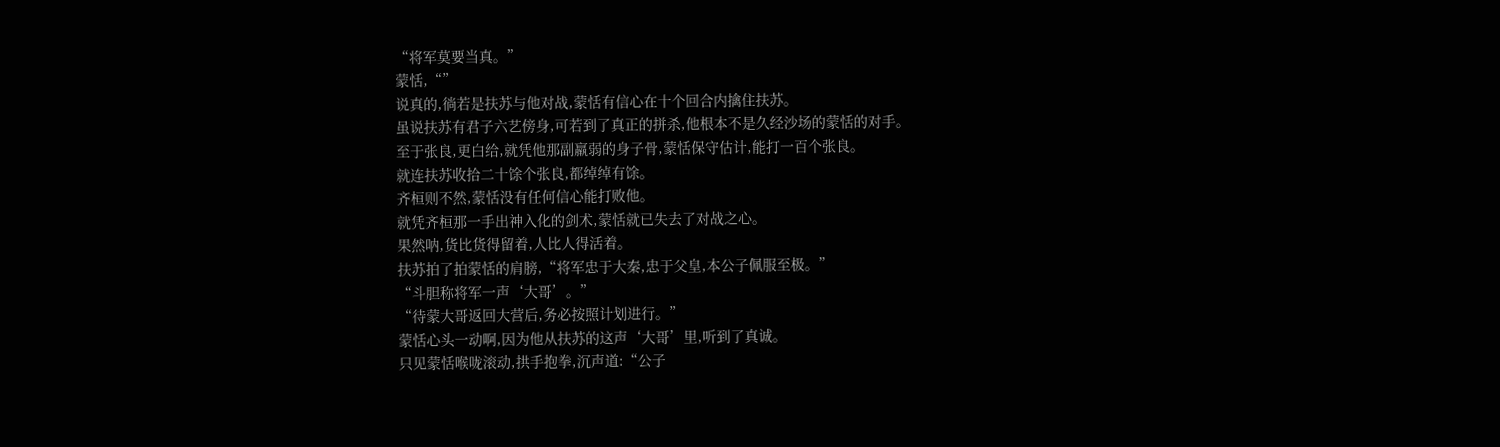“将军莫要当真。”
蒙恬,“”
说真的,徜若是扶苏与他对战,蒙恬有信心在十个回合内擒住扶苏。
虽说扶苏有君子六艺傍身,可若到了真正的拼杀,他根本不是久经沙场的蒙恬的对手。
至于张良,更白给,就凭他那副羸弱的身子骨,蒙恬保守估计,能打一百个张良。
就连扶苏收拾二十馀个张良,都绰绰有馀。
齐桓则不然,蒙恬没有任何信心能打败他。
就凭齐桓那一手出神入化的剑术,蒙恬就已失去了对战之心。
果然呐,货比货得留着,人比人得活着。
扶苏拍了拍蒙恬的肩膀,“将军忠于大秦,忠于父皇,本公子佩服至极。”
“斗胆称将军一声‘大哥’。”
“待蒙大哥返回大营后,务必按照计划进行。”
蒙恬心头一动啊,因为他从扶苏的这声‘大哥’里,听到了真诚。
只见蒙恬喉咙滚动,拱手抱拳,沉声道:“公子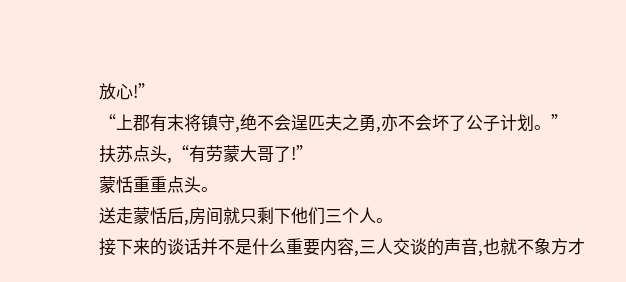放心!”
“上郡有末将镇守,绝不会逞匹夫之勇,亦不会坏了公子计划。”
扶苏点头,“有劳蒙大哥了!”
蒙恬重重点头。
送走蒙恬后,房间就只剩下他们三个人。
接下来的谈话并不是什么重要内容,三人交谈的声音,也就不象方才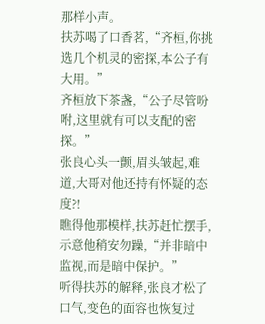那样小声。
扶苏喝了口香茗,“齐桓,你挑选几个机灵的密探,本公子有大用。”
齐桓放下茶盏,“公子尽管吩咐,这里就有可以支配的密探。”
张良心头一颤,眉头皱起,难道,大哥对他还持有怀疑的态度?!
瞧得他那模样,扶苏赶忙摆手,示意他稍安勿躁,“并非暗中监视,而是暗中保护。”
听得扶苏的解释,张良才松了口气,变色的面容也恢复过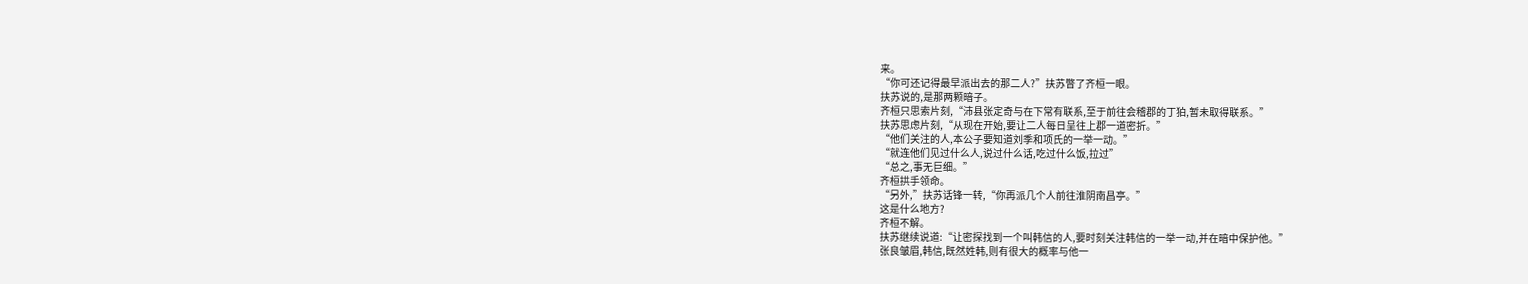来。
“你可还记得最早派出去的那二人?”扶苏瞥了齐桓一眼。
扶苏说的,是那两颗暗子。
齐桓只思索片刻,“沛县张定奇与在下常有联系,至于前往会稽郡的丁狛,暂未取得联系。”
扶苏思虑片刻,“从现在开始,要让二人每日呈往上郡一道密折。”
“他们关注的人,本公子要知道刘季和项氏的一举一动。”
“就连他们见过什么人,说过什么话,吃过什么饭,拉过”
“总之,事无巨细。”
齐桓拱手领命。
“另外,”扶苏话锋一转,“你再派几个人前往淮阴南昌亭。”
这是什么地方?
齐桓不解。
扶苏继续说道:“让密探找到一个叫韩信的人,要时刻关注韩信的一举一动,并在暗中保护他。”
张良皱眉,韩信,既然姓韩,则有很大的概率与他一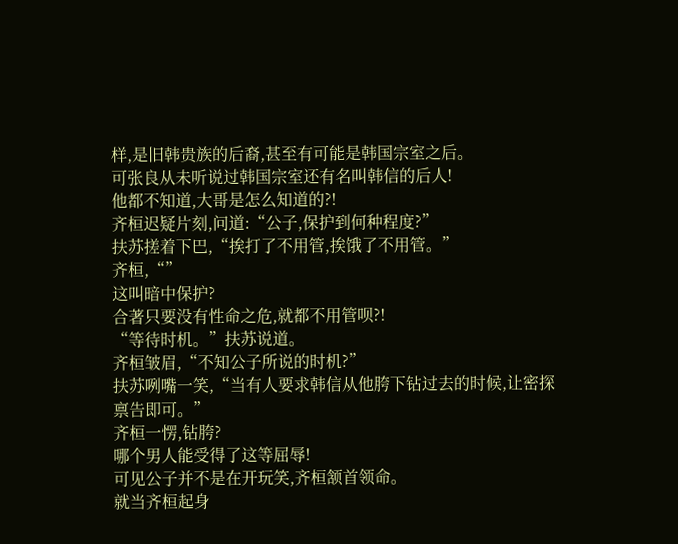样,是旧韩贵族的后裔,甚至有可能是韩国宗室之后。
可张良从未听说过韩国宗室还有名叫韩信的后人!
他都不知道,大哥是怎么知道的?!
齐桓迟疑片刻,问道:“公子,保护到何种程度?”
扶苏搓着下巴,“挨打了不用管,挨饿了不用管。”
齐桓,“”
这叫暗中保护?
合著只要没有性命之危,就都不用管呗?!
“等待时机。”扶苏说道。
齐桓皱眉,“不知公子所说的时机?”
扶苏咧嘴一笑,“当有人要求韩信从他胯下钻过去的时候,让密探禀告即可。”
齐桓一愣,钻胯?
哪个男人能受得了这等屈辱!
可见公子并不是在开玩笑,齐桓颔首领命。
就当齐桓起身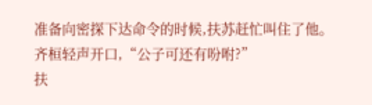准备向密探下达命令的时候,扶苏赶忙叫住了他。
齐桓轻声开口,“公子可还有吩咐?”
扶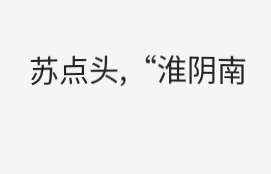苏点头,“淮阴南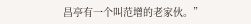昌亭有一个叫范增的老家伙。”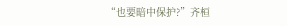“也要暗中保护?”齐桓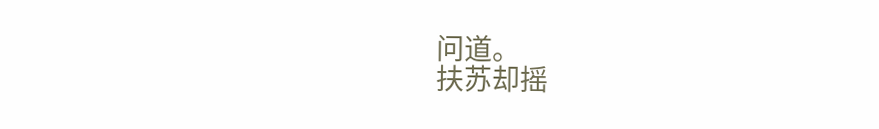问道。
扶苏却摇